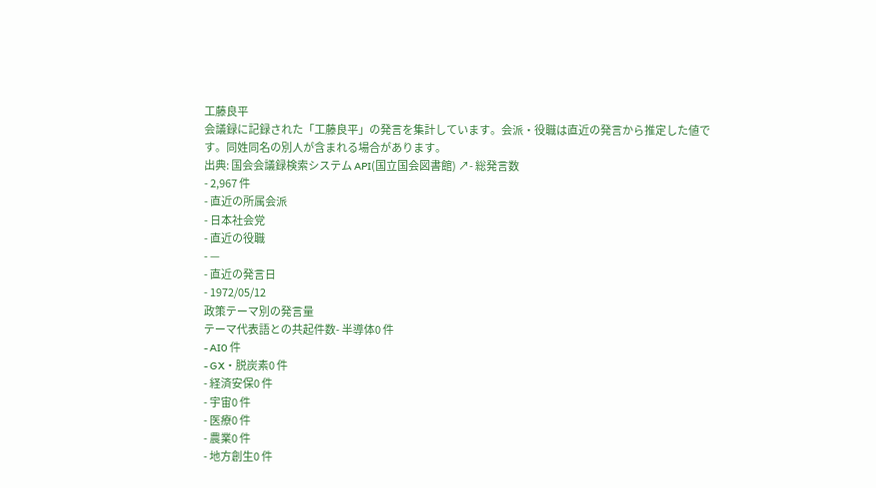工藤良平
会議録に記録された「工藤良平」の発言を集計しています。会派・役職は直近の発言から推定した値です。同姓同名の別人が含まれる場合があります。
出典: 国会会議録検索システム API(国立国会図書館) ↗- 総発言数
- 2,967 件
- 直近の所属会派
- 日本社会党
- 直近の役職
- —
- 直近の発言日
- 1972/05/12
政策テーマ別の発言量
テーマ代表語との共起件数- 半導体0 件
- AI0 件
- GX・脱炭素0 件
- 経済安保0 件
- 宇宙0 件
- 医療0 件
- 農業0 件
- 地方創生0 件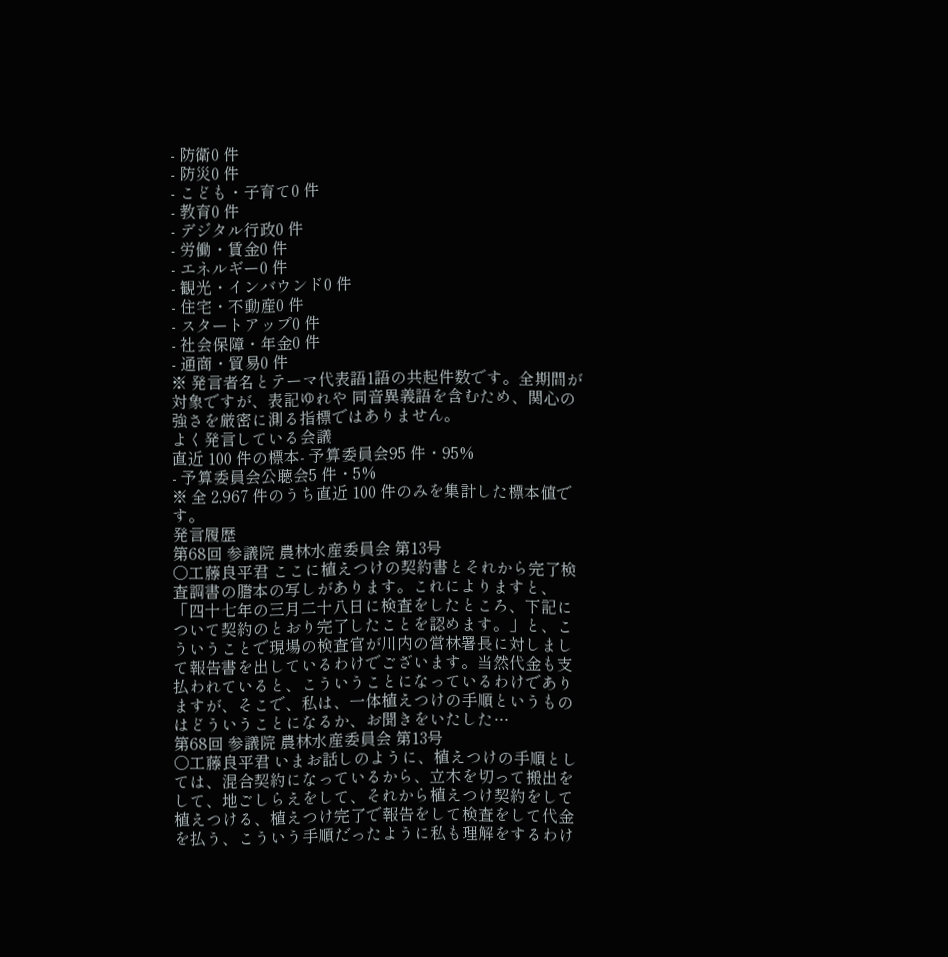- 防衛0 件
- 防災0 件
- こども・子育て0 件
- 教育0 件
- デジタル行政0 件
- 労働・賃金0 件
- エネルギー0 件
- 観光・インバウンド0 件
- 住宅・不動産0 件
- スタートアップ0 件
- 社会保障・年金0 件
- 通商・貿易0 件
※ 発言者名とテーマ代表語1語の共起件数です。全期間が対象ですが、表記ゆれや 同音異義語を含むため、関心の強さを厳密に測る指標ではありません。
よく発言している会議
直近 100 件の標本- 予算委員会95 件・95%
- 予算委員会公聴会5 件・5%
※ 全 2,967 件のうち直近 100 件のみを集計した標本値です。
発言履歴
第68回 参議院 農林水産委員会 第13号
○工藤良平君 ここに植えつけの契約書とそれから完了検査調書の謄本の写しがあります。これによりますと、「四十七年の三月二十八日に検査をしたところ、下記について契約のとおり完了したことを認めます。」と、こういうことで現場の検査官が川内の営林署長に対しまして報告書を出しているわけでございます。当然代金も支払われていると、こういうことになっているわけでありますが、そこで、私は、一体植えつけの手順というものはどういうことになるか、お聞きをいたした…
第68回 参議院 農林水産委員会 第13号
○工藤良平君 いまお話しのように、植えつけの手順としては、混合契約になっているから、立木を切って搬出をして、地ごしらえをして、それから植えつけ契約をして植えつける、植えつけ完了で報告をして検査をして代金を払う、こういう手順だったように私も理解をするわけ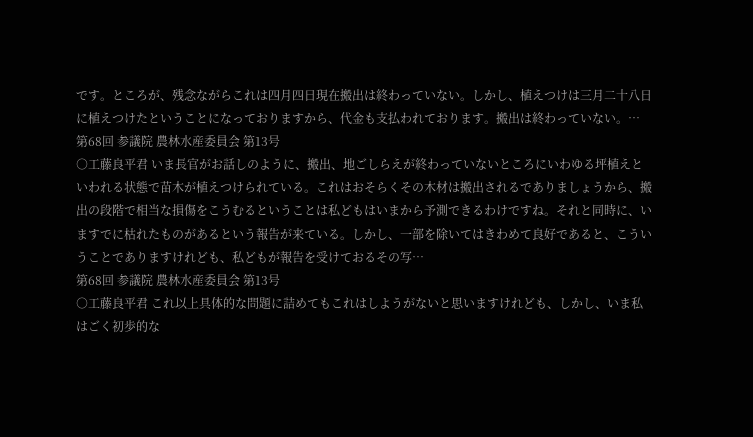です。ところが、残念ながらこれは四月四日現在搬出は終わっていない。しかし、植えつけは三月二十八日に植えつけたということになっておりますから、代金も支払われております。搬出は終わっていない。…
第68回 参議院 農林水産委員会 第13号
○工藤良平君 いま長官がお話しのように、搬出、地ごしらえが終わっていないところにいわゆる坪植えといわれる状態で苗木が植えつけられている。これはおそらくその木材は搬出されるでありましょうから、搬出の段階で相当な損傷をこうむるということは私どもはいまから予測できるわけですね。それと同時に、いますでに枯れたものがあるという報告が来ている。しかし、一部を除いてはきわめて良好であると、こういうことでありますけれども、私どもが報告を受けておるその写…
第68回 参議院 農林水産委員会 第13号
○工藤良平君 これ以上具体的な問題に詰めてもこれはしようがないと思いますけれども、しかし、いま私はごく初歩的な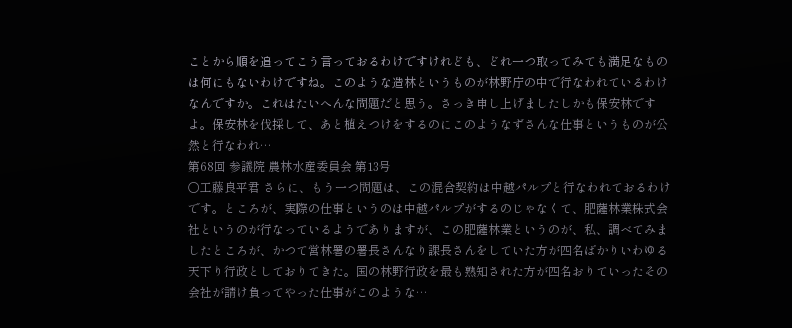ことから順を追ってこう言っておるわけですけれども、どれ一つ取ってみても満足なものは何にもないわけですね。このような造林というものが林野庁の中で行なわれているわけなんですか。これはたいへんな問題だと思う。さっき申し上げましたしかも保安林ですよ。保安林を伐採して、あと植えつけをするのにこのようなずさんな仕事というものが公然と行なわれ…
第68回 参議院 農林水産委員会 第13号
○工藤良平君 さらに、もう一つ問題は、この混合契約は中越パルプと行なわれておるわけです。ところが、実際の仕事というのは中越パルプがするのじゃなくて、肥薩林業株式会社というのが行なっているようでありますが、この肥薩林業というのが、私、調べてみましたところが、かつて営林署の署長さんなり課長さんをしていた方が四名ばかりいわゆる天下り行政としておりてきた。国の林野行政を最も熟知された方が四名おりていったその会社が請け負ってやった仕事がこのような…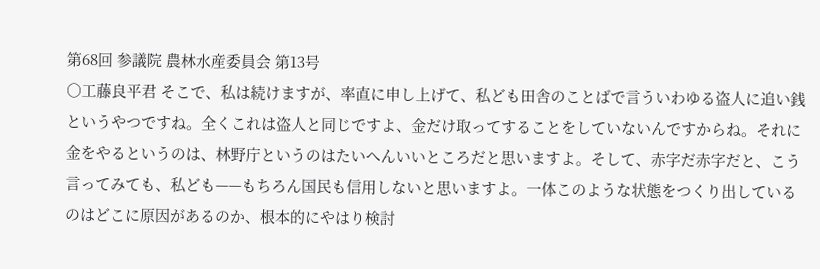第68回 参議院 農林水産委員会 第13号
○工藤良平君 そこで、私は続けますが、率直に申し上げて、私ども田舎のことばで言ういわゆる盗人に追い銭というやつですね。全くこれは盗人と同じですよ、金だけ取ってすることをしていないんですからね。それに金をやるというのは、林野庁というのはたいへんいいところだと思いますよ。そして、赤字だ赤字だと、こう言ってみても、私ども——もちろん国民も信用しないと思いますよ。一体このような状態をつくり出しているのはどこに原因があるのか、根本的にやはり検討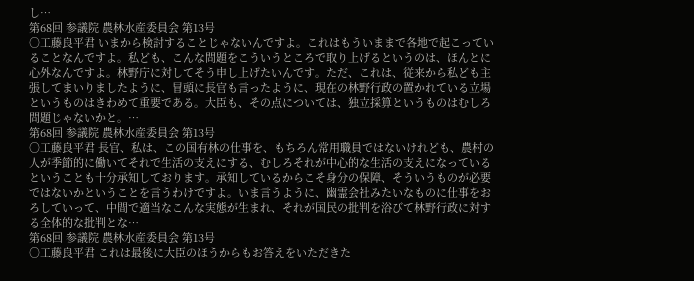し…
第68回 参議院 農林水産委員会 第13号
○工藤良平君 いまから検討することじゃないんですよ。これはもういままで各地で起こっていることなんですよ。私ども、こんな問題をこういうところで取り上げるというのは、ほんとに心外なんですよ。林野庁に対してそう申し上げたいんです。ただ、これは、従来から私ども主張してまいりましたように、冒頭に長官も言ったように、現在の林野行政の置かれている立場というものはきわめて重要である。大臣も、その点については、独立採算というものはむしろ問題じゃないかと。…
第68回 参議院 農林水産委員会 第13号
○工藤良平君 長官、私は、この国有林の仕事を、もちろん常用職員ではないけれども、農村の人が季節的に働いてそれで生活の支えにする、むしろそれが中心的な生活の支えになっているということも十分承知しております。承知しているからこそ身分の保障、そういうものが必要ではないかということを言うわけですよ。いま言うように、幽霊会社みたいなものに仕事をおろしていって、中間で適当なこんな実態が生まれ、それが国民の批判を浴びて林野行政に対する全体的な批判とな…
第68回 参議院 農林水産委員会 第13号
○工藤良平君 これは最後に大臣のほうからもお答えをいただきた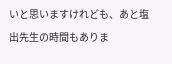いと思いますけれども、あと塩出先生の時間もありま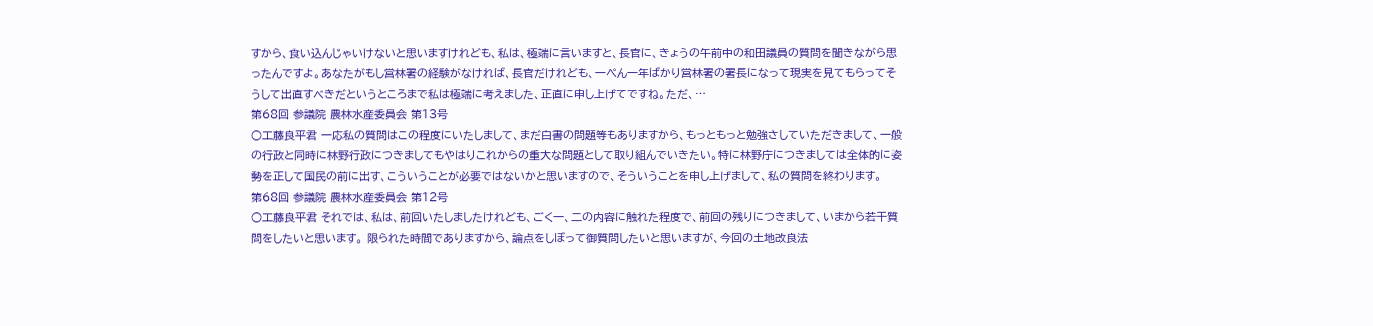すから、食い込んじゃいけないと思いますけれども、私は、極端に言いますと、長官に、きょうの午前中の和田議員の質問を聞きながら思ったんですよ。あなたがもし営林署の経験がなければ、長官だけれども、一ぺん一年ばかり営林署の署長になって現実を見てもらってそうして出直すべきだというところまで私は極端に考えました、正直に申し上げてですね。ただ、…
第68回 参議院 農林水産委員会 第13号
○工藤良平君 一応私の質問はこの程度にいたしまして、まだ白書の問題等もありますから、もっともっと勉強さしていただきまして、一般の行政と同時に林野行政につきましてもやはりこれからの重大な問題として取り組んでいきたい。特に林野庁につきましては全体的に姿勢を正して国民の前に出す、こういうことが必要ではないかと思いますので、そういうことを申し上げまして、私の質問を終わります。
第68回 参議院 農林水産委員会 第12号
○工藤良平君 それでは、私は、前回いたしましたけれども、ごく一、二の内容に触れた程度で、前回の残りにつきまして、いまから若干質問をしたいと思います。 限られた時間でありますから、論点をしぼって御質問したいと思いますが、今回の土地改良法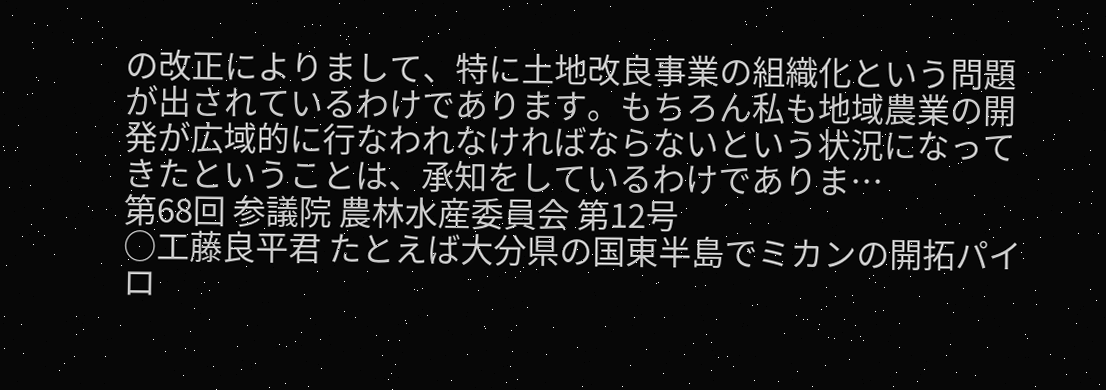の改正によりまして、特に土地改良事業の組織化という問題が出されているわけであります。もちろん私も地域農業の開発が広域的に行なわれなければならないという状況になってきたということは、承知をしているわけでありま…
第68回 参議院 農林水産委員会 第12号
○工藤良平君 たとえば大分県の国東半島でミカンの開拓パイロ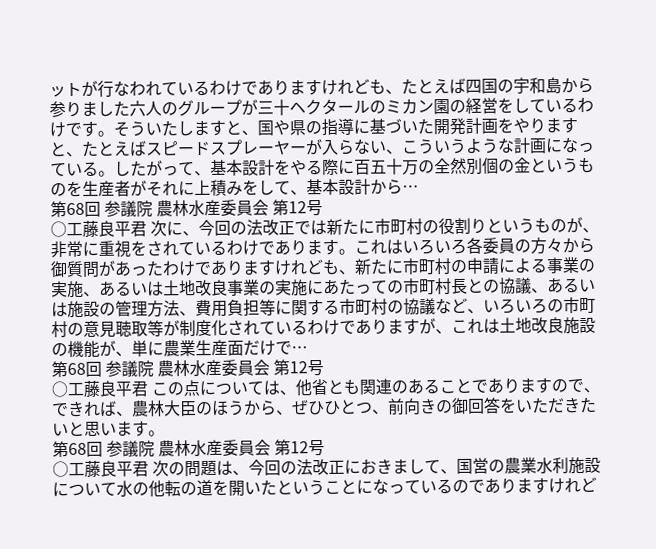ットが行なわれているわけでありますけれども、たとえば四国の宇和島から参りました六人のグループが三十ヘクタールのミカン園の経営をしているわけです。そういたしますと、国や県の指導に基づいた開発計画をやりますと、たとえばスピードスプレーヤーが入らない、こういうような計画になっている。したがって、基本設計をやる際に百五十万の全然別個の金というものを生産者がそれに上積みをして、基本設計から…
第68回 参議院 農林水産委員会 第12号
○工藤良平君 次に、今回の法改正では新たに市町村の役割りというものが、非常に重視をされているわけであります。これはいろいろ各委員の方々から御質問があったわけでありますけれども、新たに市町村の申請による事業の実施、あるいは土地改良事業の実施にあたっての市町村長との協議、あるいは施設の管理方法、費用負担等に関する市町村の協議など、いろいろの市町村の意見聴取等が制度化されているわけでありますが、これは土地改良施設の機能が、単に農業生産面だけで…
第68回 参議院 農林水産委員会 第12号
○工藤良平君 この点については、他省とも関連のあることでありますので、できれば、農林大臣のほうから、ぜひひとつ、前向きの御回答をいただきたいと思います。
第68回 参議院 農林水産委員会 第12号
○工藤良平君 次の問題は、今回の法改正におきまして、国営の農業水利施設について水の他転の道を開いたということになっているのでありますけれど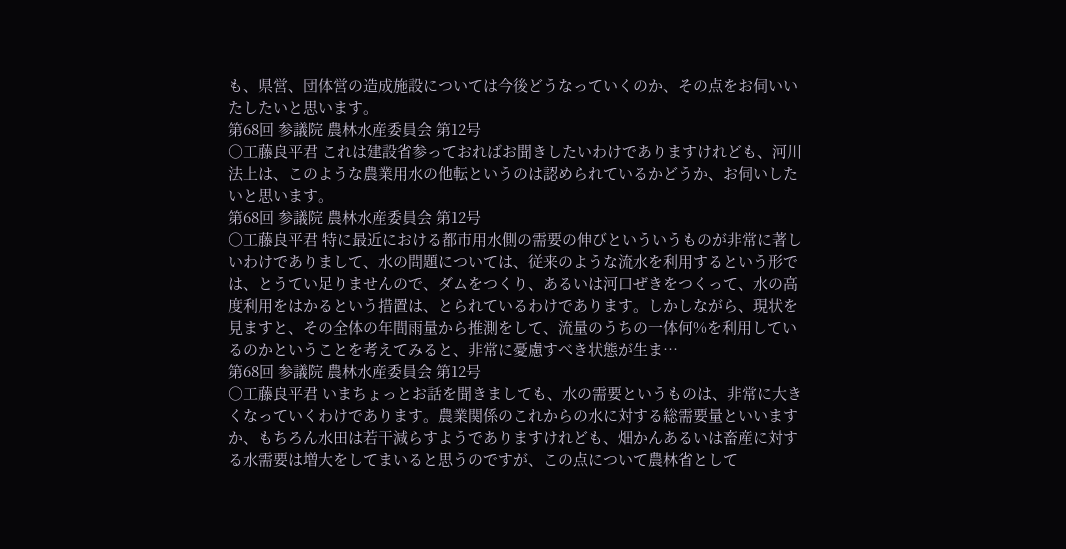も、県営、団体営の造成施設については今後どうなっていくのか、その点をお伺いいたしたいと思います。
第68回 参議院 農林水産委員会 第12号
○工藤良平君 これは建設省参っておればお聞きしたいわけでありますけれども、河川法上は、このような農業用水の他転というのは認められているかどうか、お伺いしたいと思います。
第68回 参議院 農林水産委員会 第12号
○工藤良平君 特に最近における都市用水側の需要の伸びといういうものが非常に著しいわけでありまして、水の問題については、従来のような流水を利用するという形では、とうてい足りませんので、ダムをつくり、あるいは河口ぜきをつくって、水の高度利用をはかるという措置は、とられているわけであります。しかしながら、現状を見ますと、その全体の年間雨量から推測をして、流量のうちの一体何%を利用しているのかということを考えてみると、非常に憂慮すべき状態が生ま…
第68回 参議院 農林水産委員会 第12号
○工藤良平君 いまちょっとお話を聞きましても、水の需要というものは、非常に大きくなっていくわけであります。農業関係のこれからの水に対する総需要量といいますか、もちろん水田は若干減らすようでありますけれども、畑かんあるいは畜産に対する水需要は増大をしてまいると思うのですが、この点について農林省として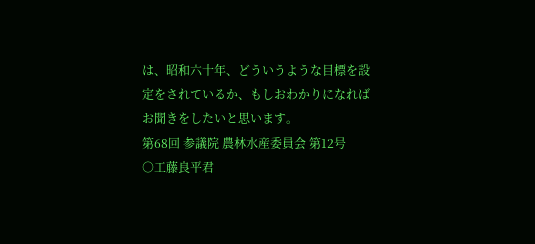は、昭和六十年、どういうような目標を設定をされているか、もしおわかりになればお聞きをしたいと思います。
第68回 参議院 農林水産委員会 第12号
○工藤良平君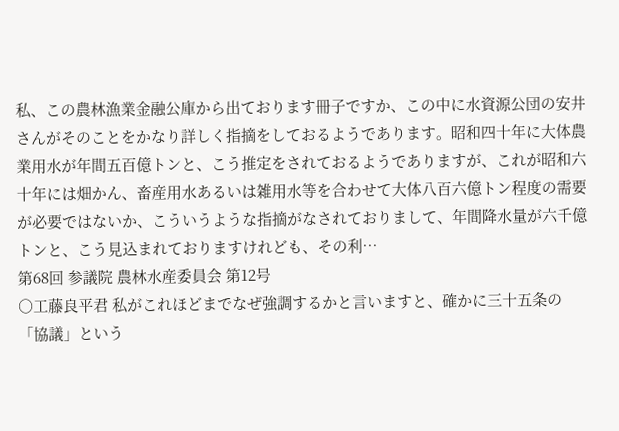私、この農林漁業金融公庫から出ております冊子ですか、この中に水資源公団の安井さんがそのことをかなり詳しく指摘をしておるようであります。昭和四十年に大体農業用水が年間五百億トンと、こう推定をされておるようでありますが、これが昭和六十年には畑かん、畜産用水あるいは雑用水等を合わせて大体八百六億トン程度の需要が必要ではないか、こういうような指摘がなされておりまして、年間降水量が六千億トンと、こう見込まれておりますけれども、その利…
第68回 参議院 農林水産委員会 第12号
○工藤良平君 私がこれほどまでなぜ強調するかと言いますと、確かに三十五条の「協議」という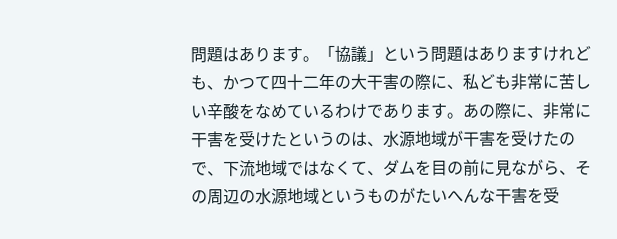問題はあります。「協議」という問題はありますけれども、かつて四十二年の大干害の際に、私ども非常に苦しい辛酸をなめているわけであります。あの際に、非常に干害を受けたというのは、水源地域が干害を受けたので、下流地域ではなくて、ダムを目の前に見ながら、その周辺の水源地域というものがたいへんな干害を受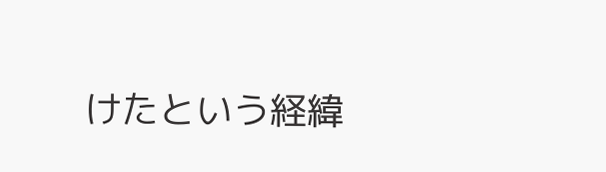けたという経緯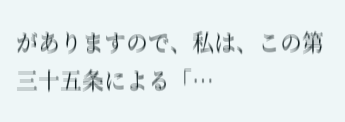がありますので、私は、この第三十五条による「…